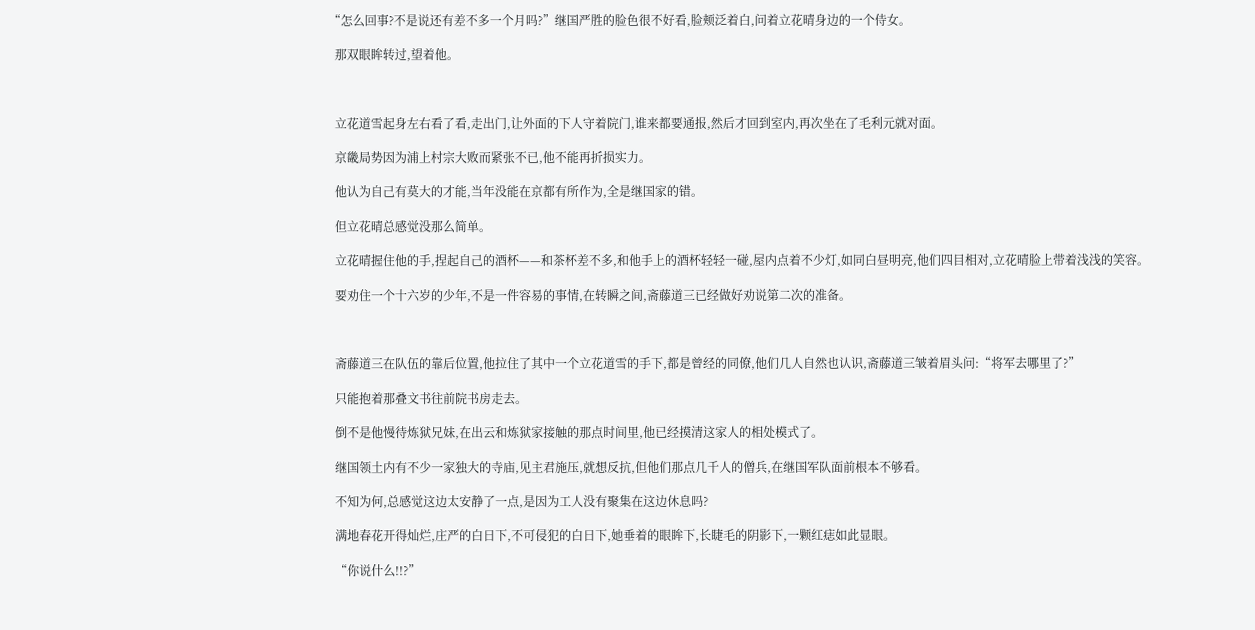“怎么回事?不是说还有差不多一个月吗?”继国严胜的脸色很不好看,脸颊泛着白,问着立花晴身边的一个侍女。

  那双眼眸转过,望着他。



  立花道雪起身左右看了看,走出门,让外面的下人守着院门,谁来都要通报,然后才回到室内,再次坐在了毛利元就对面。

  京畿局势因为浦上村宗大败而紧张不已,他不能再折损实力。

  他认为自己有莫大的才能,当年没能在京都有所作为,全是继国家的错。

  但立花晴总感觉没那么简单。

  立花晴握住他的手,捏起自己的酒杯——和茶杯差不多,和他手上的酒杯轻轻一碰,屋内点着不少灯,如同白昼明亮,他们四目相对,立花晴脸上带着浅浅的笑容。

  要劝住一个十六岁的少年,不是一件容易的事情,在转瞬之间,斋藤道三已经做好劝说第二次的准备。



  斋藤道三在队伍的靠后位置,他拉住了其中一个立花道雪的手下,都是曾经的同僚,他们几人自然也认识,斋藤道三皱着眉头问:“将军去哪里了?”

  只能抱着那叠文书往前院书房走去。

  倒不是他慢待炼狱兄妹,在出云和炼狱家接触的那点时间里,他已经摸清这家人的相处模式了。

  继国领土内有不少一家独大的寺庙,见主君施压,就想反抗,但他们那点几千人的僧兵,在继国军队面前根本不够看。

  不知为何,总感觉这边太安静了一点,是因为工人没有聚集在这边休息吗?

  满地春花开得灿烂,庄严的白日下,不可侵犯的白日下,她垂着的眼眸下,长睫毛的阴影下,一颗红痣如此显眼。

  “你说什么!!?”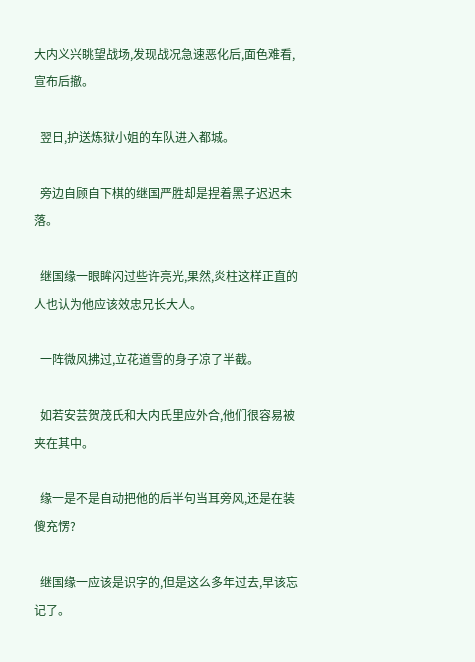大内义兴眺望战场,发现战况急速恶化后,面色难看,宣布后撤。

  翌日,护送炼狱小姐的车队进入都城。

  旁边自顾自下棋的继国严胜却是捏着黑子迟迟未落。

  继国缘一眼眸闪过些许亮光,果然,炎柱这样正直的人也认为他应该效忠兄长大人。

  一阵微风拂过,立花道雪的身子凉了半截。

  如若安芸贺茂氏和大内氏里应外合,他们很容易被夹在其中。

  缘一是不是自动把他的后半句当耳旁风,还是在装傻充愣?

  继国缘一应该是识字的,但是这么多年过去,早该忘记了。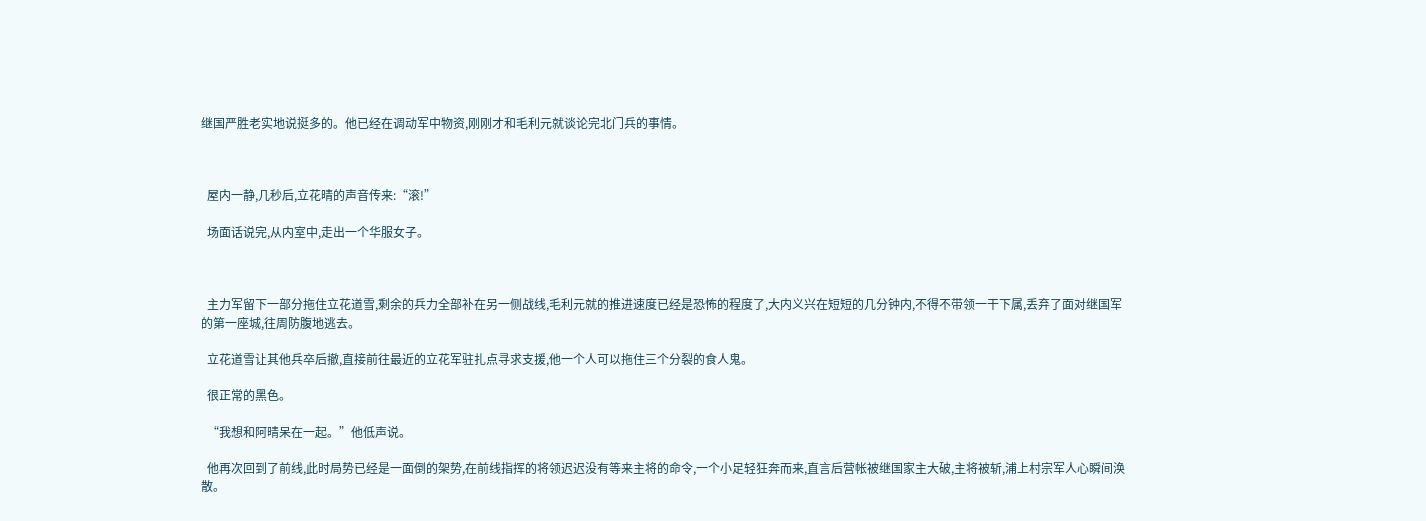继国严胜老实地说挺多的。他已经在调动军中物资,刚刚才和毛利元就谈论完北门兵的事情。



  屋内一静,几秒后,立花晴的声音传来:“滚!”

  场面话说完,从内室中,走出一个华服女子。



  主力军留下一部分拖住立花道雪,剩余的兵力全部补在另一侧战线,毛利元就的推进速度已经是恐怖的程度了,大内义兴在短短的几分钟内,不得不带领一干下属,丢弃了面对继国军的第一座城,往周防腹地逃去。

  立花道雪让其他兵卒后撤,直接前往最近的立花军驻扎点寻求支援,他一个人可以拖住三个分裂的食人鬼。

  很正常的黑色。

  “我想和阿晴呆在一起。”他低声说。

  他再次回到了前线,此时局势已经是一面倒的架势,在前线指挥的将领迟迟没有等来主将的命令,一个小足轻狂奔而来,直言后营帐被继国家主大破,主将被斩,浦上村宗军人心瞬间涣散。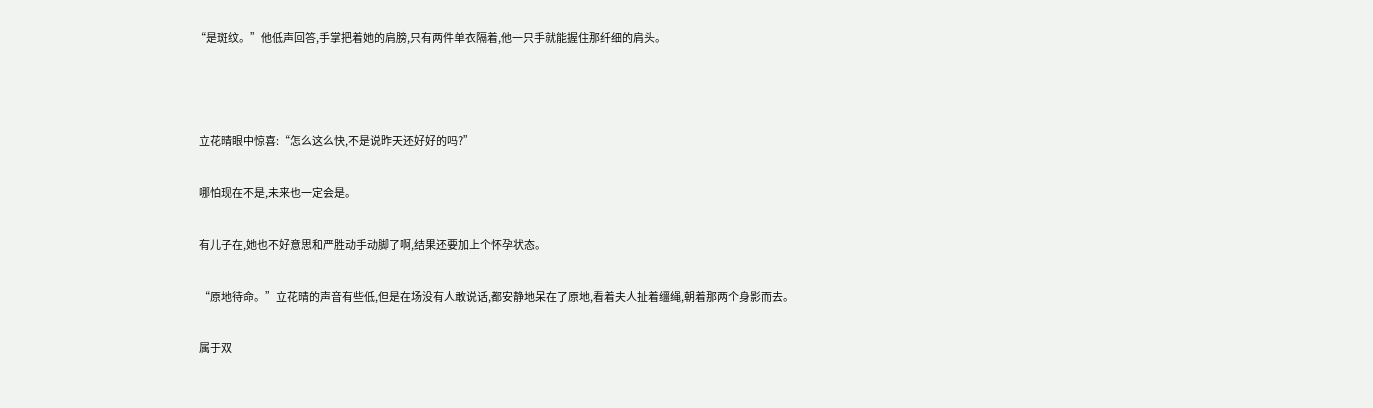“是斑纹。”他低声回答,手掌把着她的肩膀,只有两件单衣隔着,他一只手就能握住那纤细的肩头。



  立花晴眼中惊喜:“怎么这么快,不是说昨天还好好的吗?”

  哪怕现在不是,未来也一定会是。

  有儿子在,她也不好意思和严胜动手动脚了啊,结果还要加上个怀孕状态。

  “原地待命。”立花晴的声音有些低,但是在场没有人敢说话,都安静地呆在了原地,看着夫人扯着缰绳,朝着那两个身影而去。

  属于双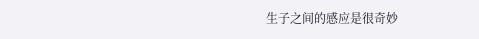生子之间的感应是很奇妙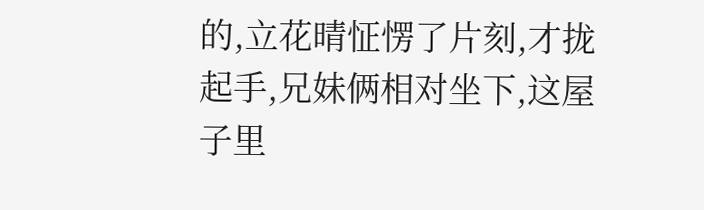的,立花晴怔愣了片刻,才拢起手,兄妹俩相对坐下,这屋子里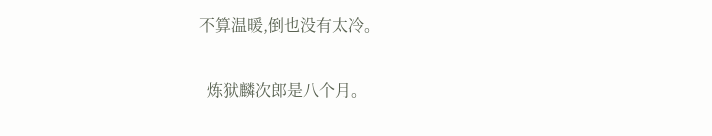不算温暖,倒也没有太冷。

  炼狱麟次郎是八个月。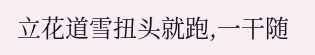立花道雪扭头就跑,一干随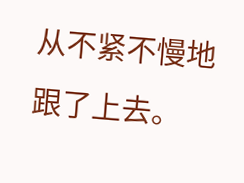从不紧不慢地跟了上去。